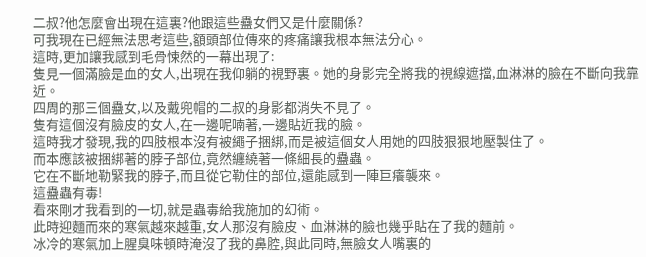二叔?他怎麼會出現在這裏?他跟這些蠱女們又是什麼關係?
可我現在已經無法思考這些,額頭部位傳來的疼痛讓我根本無法分心。
這時,更加讓我感到毛骨悚然的一幕出現了:
隻見一個滿臉是血的女人,出現在我仰躺的視野裏。她的身影完全將我的視線遮擋,血淋淋的臉在不斷向我靠近。
四周的那三個蠱女,以及戴兜帽的二叔的身影都消失不見了。
隻有這個沒有臉皮的女人,在一邊呢喃著,一邊貼近我的臉。
這時我才發現,我的四肢根本沒有被繩子捆綁,而是被這個女人用她的四肢狠狠地壓製住了。
而本應該被捆綁著的脖子部位,竟然纏繞著一條細長的蠱蟲。
它在不斷地勒緊我的脖子,而且從它勒住的部位,還能感到一陣巨癢襲來。
這蠱蟲有毒!
看來剛才我看到的一切,就是蟲毒給我施加的幻術。
此時迎麵而來的寒氣越來越重,女人那沒有臉皮、血淋淋的臉也幾乎貼在了我的麵前。
冰冷的寒氣加上腥臭味頓時淹沒了我的鼻腔,與此同時,無臉女人嘴裏的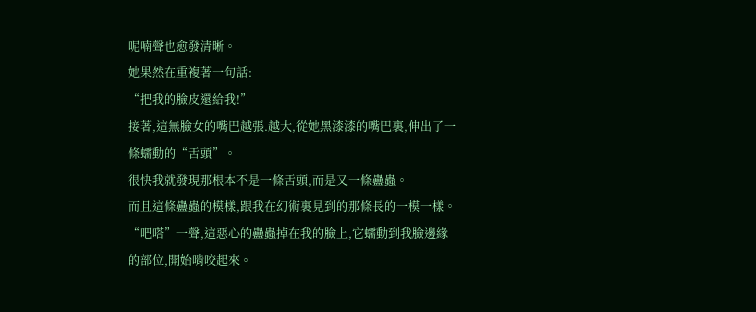呢喃聲也愈發清晰。
她果然在重複著一句話:
“把我的臉皮還給我!”
接著,這無臉女的嘴巴越張.越大,從她黑漆漆的嘴巴裏,伸出了一條蠕動的“舌頭”。
很快我就發現那根本不是一條舌頭,而是又一條蠱蟲。
而且這條蠱蟲的模樣,跟我在幻術裏見到的那條長的一模一樣。
“吧嗒”一聲,這惡心的蠱蟲掉在我的臉上,它蠕動到我臉邊緣的部位,開始啃咬起來。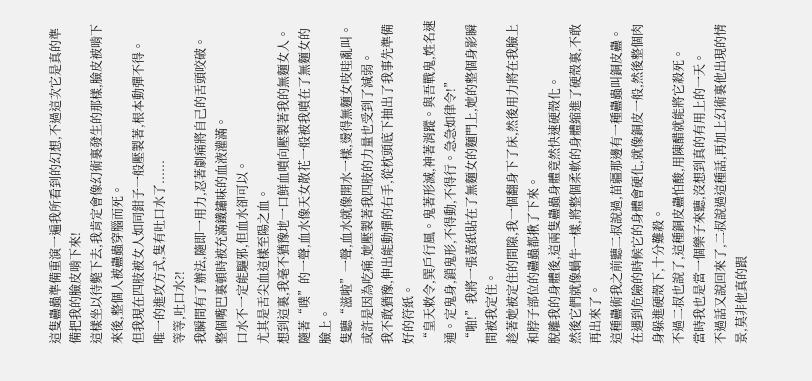這隻蠱蟲準備重演一遍我所看到的幻想,不過這次它是真的準備把我的臉皮啃下來!
這樣坐以待斃下去,我肯定會像幻術裏發生的那樣,臉皮被啃下來後,整個人被蠱蟲穿腦而死。
但我現在四肢被女人如同鉗子一般壓製著,根本動彈不得。
唯一的進攻方式,隻有吐口水了......
等等,吐口水?!
我瞬間有了辦法,隨即一用力,忍著劇痛將自己的舌頭咬破。
整個嘴巴裏頓時被充滿鐵鏽味的血液灌滿。
口水不一定能驅邪,但血水卻可以。
尤其是舌尖血這樣至陽之血。
想到這裏,我毫不猶豫地一口鮮血噴向壓製著我的無麵女人。
隨著“噗”的一聲,血水像天女散花一般被我噴在了無麵女的臉上。
隻聽“滋啦”一聲,血水就像開水一樣,燙得無麵女吱哇亂叫。
或許是因為吃痛,她壓製著我四肢的力量也受到了減弱。
我不敢猶豫,伸出能動彈的右手,從枕頭底下抽出了我事先準備好的符紙。
“皇天敕令,巽戶行風。鬼著形滅,神著消蹤。與吾戰鬼,姓名速通。定鬼身,鎖鬼形,不得動,不得行。急急如律令!”
“啪!”我將一張黃紙貼在了無麵女的麵門上,她的整個身影瞬間被我定住。
趁著她被定住的間隙,我一個翻身下了床,然後用力將在我臉上和脖子部位的蠱蟲都揪了下來。
脫離我的身體後,這兩隻蠱蟲身體竟然快速硬殼化。
然後它們就像蝸牛一樣,將整個柔軟的身體縮進了硬殼裏,不敢再出來了。
這種蠱術我之前聽二叔說過,苗疆那邊有一種蠱蟲叫銅皮蠱。
在遇到危險的時候它的身體會硬化,就像銅皮一般,然後整個肉身躲進硬殼下,十分難殺。
不過二叔也說了,這種銅皮蠱怕酸,用陳醋就能將它殺死。
當時我也是當一個樂子來聽,沒想到真的有用上的一天。
不過話又說回來了,二叔說過這種話,再加上幻術裏他出現的情景,莫非他真的跟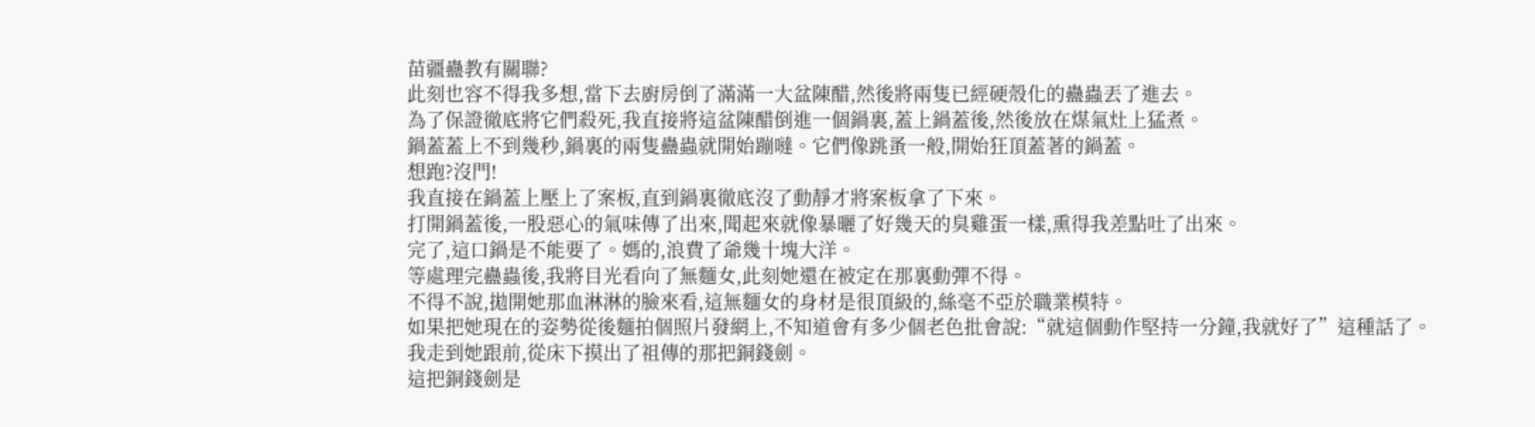苗疆蠱教有關聯?
此刻也容不得我多想,當下去廚房倒了滿滿一大盆陳醋,然後將兩隻已經硬殼化的蠱蟲丟了進去。
為了保證徹底將它們殺死,我直接將這盆陳醋倒進一個鍋裏,蓋上鍋蓋後,然後放在煤氣灶上猛煮。
鍋蓋蓋上不到幾秒,鍋裏的兩隻蠱蟲就開始蹦噠。它們像跳蚤一般,開始狂頂蓋著的鍋蓋。
想跑?沒門!
我直接在鍋蓋上壓上了案板,直到鍋裏徹底沒了動靜才將案板拿了下來。
打開鍋蓋後,一股惡心的氣味傳了出來,聞起來就像暴曬了好幾天的臭雞蛋一樣,熏得我差點吐了出來。
完了,這口鍋是不能要了。媽的,浪費了爺幾十塊大洋。
等處理完蠱蟲後,我將目光看向了無麵女,此刻她還在被定在那裏動彈不得。
不得不說,拋開她那血淋淋的臉來看,這無麵女的身材是很頂級的,絲毫不亞於職業模特。
如果把她現在的姿勢從後麵拍個照片發網上,不知道會有多少個老色批會說:“就這個動作堅持一分鐘,我就好了”這種話了。
我走到她跟前,從床下摸出了祖傳的那把銅錢劍。
這把銅錢劍是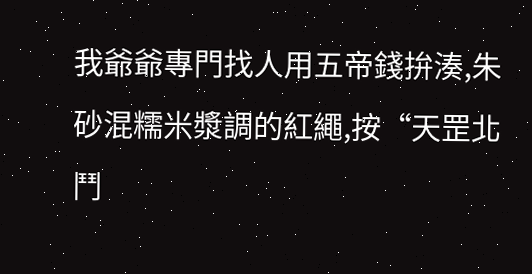我爺爺專門找人用五帝錢拚湊,朱砂混糯米漿調的紅繩,按“天罡北鬥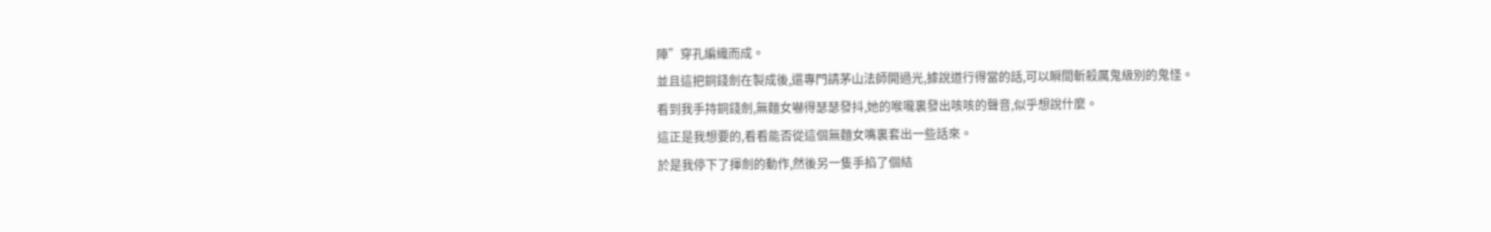陣”穿孔編織而成。
並且這把銅錢劍在製成後,還專門請茅山法師開過光,據說道行得當的話,可以瞬間斬殺厲鬼級別的鬼怪。
看到我手持銅錢劍,無麵女嚇得瑟瑟發抖,她的喉嚨裏發出咳咳的聲音,似乎想說什麼。
這正是我想要的,看看能否從這個無麵女嘴裏套出一些話來。
於是我停下了揮劍的動作,然後另一隻手掐了個結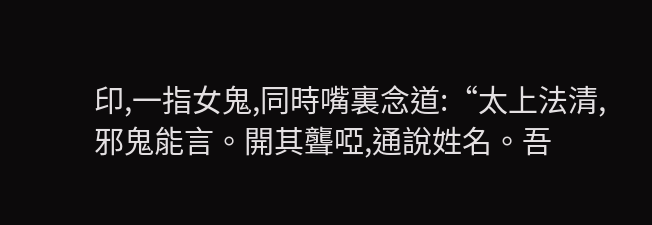印,一指女鬼,同時嘴裏念道:“太上法清,邪鬼能言。開其聾啞,通說姓名。吾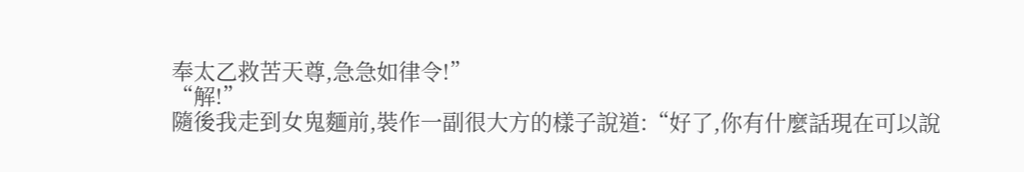奉太乙救苦天尊,急急如律令!”
“解!”
隨後我走到女鬼麵前,裝作一副很大方的樣子說道:“好了,你有什麼話現在可以說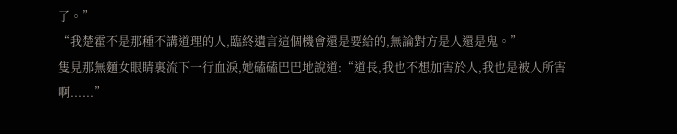了。”
“我楚霍不是那種不講道理的人,臨終遺言這個機會還是要給的,無論對方是人還是鬼。”
隻見那無麵女眼睛裏流下一行血淚,她磕磕巴巴地說道:“道長,我也不想加害於人,我也是被人所害啊......”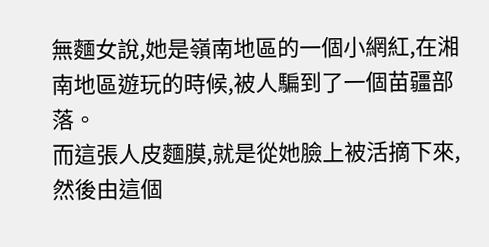無麵女說,她是嶺南地區的一個小網紅,在湘南地區遊玩的時候,被人騙到了一個苗疆部落。
而這張人皮麵膜,就是從她臉上被活摘下來,然後由這個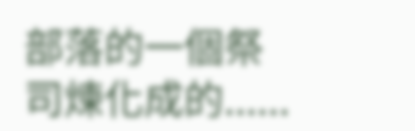部落的一個祭司煉化成的......